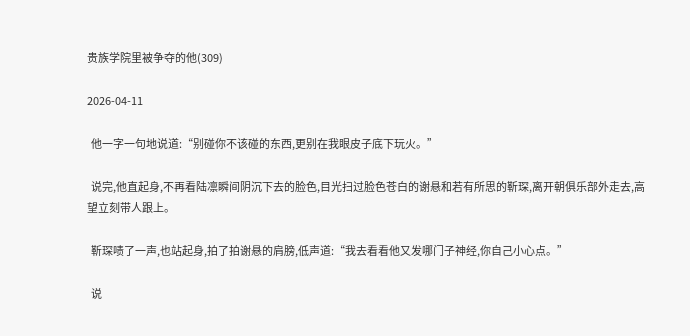贵族学院里被争夺的他(309)

2026-04-11

  他一字一句地说道:“别碰你不该碰的东西,更别在我眼皮子底下玩火。”

  说完,他直起身,不再看陆凛瞬间阴沉下去的脸色,目光扫过脸色苍白的谢悬和若有所思的靳琛,离开朝俱乐部外走去,高望立刻带人跟上。

  靳琛啧了一声,也站起身,拍了拍谢悬的肩膀,低声道:“我去看看他又发哪门子神经,你自己小心点。”

  说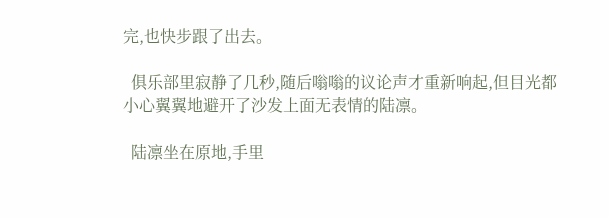完,也快步跟了出去。

  俱乐部里寂静了几秒,随后嗡嗡的议论声才重新响起,但目光都小心翼翼地避开了沙发上面无表情的陆凛。

  陆凛坐在原地,手里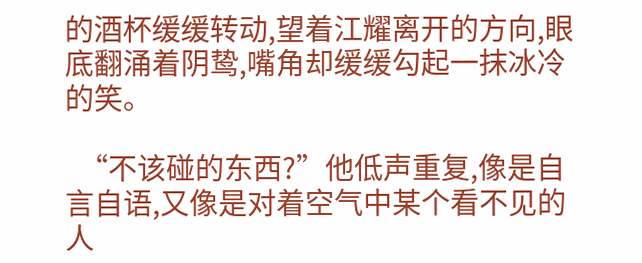的酒杯缓缓转动,望着江耀离开的方向,眼底翻涌着阴鸷,嘴角却缓缓勾起一抹冰冷的笑。

  “不该碰的东西?”他低声重复,像是自言自语,又像是对着空气中某个看不见的人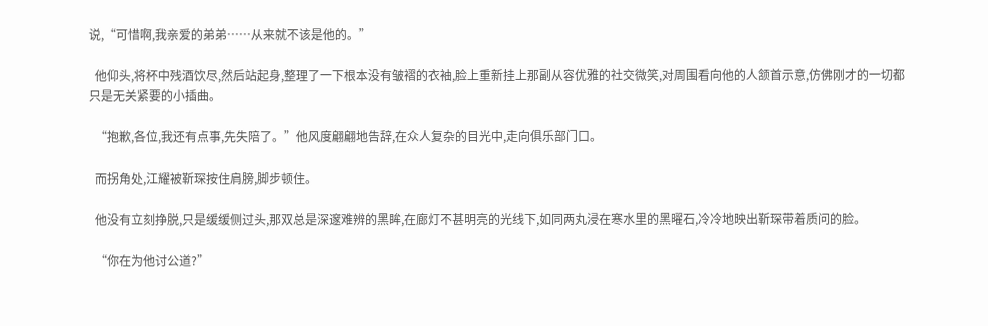说,“可惜啊,我亲爱的弟弟……从来就不该是他的。”

  他仰头,将杯中残酒饮尽,然后站起身,整理了一下根本没有皱褶的衣袖,脸上重新挂上那副从容优雅的社交微笑,对周围看向他的人颔首示意,仿佛刚才的一切都只是无关紧要的小插曲。

  “抱歉,各位,我还有点事,先失陪了。”他风度翩翩地告辞,在众人复杂的目光中,走向俱乐部门口。

  而拐角处,江耀被靳琛按住肩膀,脚步顿住。

  他没有立刻挣脱,只是缓缓侧过头,那双总是深邃难辨的黑眸,在廊灯不甚明亮的光线下,如同两丸浸在寒水里的黑曜石,冷冷地映出靳琛带着质问的脸。

  “你在为他讨公道?”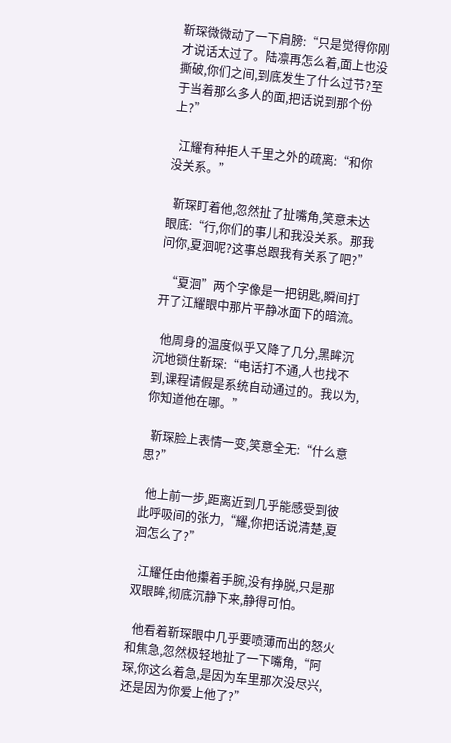靳琛微微动了一下肩膀:“只是觉得你刚才说话太过了。陆凛再怎么着,面上也没撕破,你们之间,到底发生了什么过节?至于当着那么多人的面,把话说到那个份上?”

  江耀有种拒人千里之外的疏离:“和你没关系。”

  靳琛盯着他,忽然扯了扯嘴角,笑意未达眼底:“行,你们的事儿和我没关系。那我问你,夏洄呢?这事总跟我有关系了吧?”

  “夏洄”两个字像是一把钥匙,瞬间打开了江耀眼中那片平静冰面下的暗流。

  他周身的温度似乎又降了几分,黑眸沉沉地锁住靳琛:“电话打不通,人也找不到,课程请假是系统自动通过的。我以为,你知道他在哪。”

  靳琛脸上表情一变,笑意全无:“什么意思?”

  他上前一步,距离近到几乎能感受到彼此呼吸间的张力,“耀,你把话说清楚,夏洄怎么了?”

  江耀任由他攥着手腕,没有挣脱,只是那双眼眸,彻底沉静下来,静得可怕。

  他看着靳琛眼中几乎要喷薄而出的怒火和焦急,忽然极轻地扯了一下嘴角,“阿琛,你这么着急,是因为车里那次没尽兴,还是因为你爱上他了?”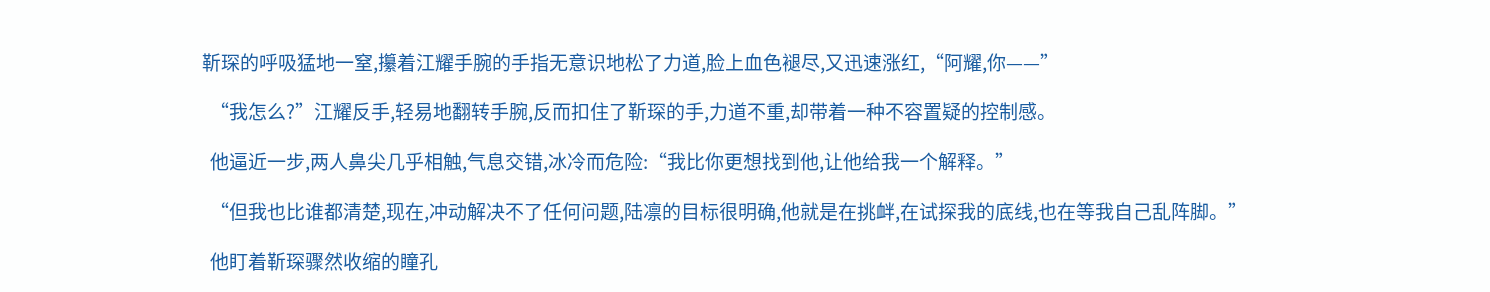靳琛的呼吸猛地一窒,攥着江耀手腕的手指无意识地松了力道,脸上血色褪尽,又迅速涨红,“阿耀,你——”

  “我怎么?”江耀反手,轻易地翻转手腕,反而扣住了靳琛的手,力道不重,却带着一种不容置疑的控制感。

  他逼近一步,两人鼻尖几乎相触,气息交错,冰冷而危险:“我比你更想找到他,让他给我一个解释。”

  “但我也比谁都清楚,现在,冲动解决不了任何问题,陆凛的目标很明确,他就是在挑衅,在试探我的底线,也在等我自己乱阵脚。”

  他盯着靳琛骤然收缩的瞳孔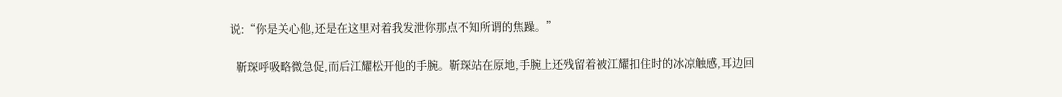说:“你是关心他,还是在这里对着我发泄你那点不知所谓的焦躁。”

  靳琛呼吸略微急促,而后江耀松开他的手腕。靳琛站在原地,手腕上还残留着被江耀扣住时的冰凉触感,耳边回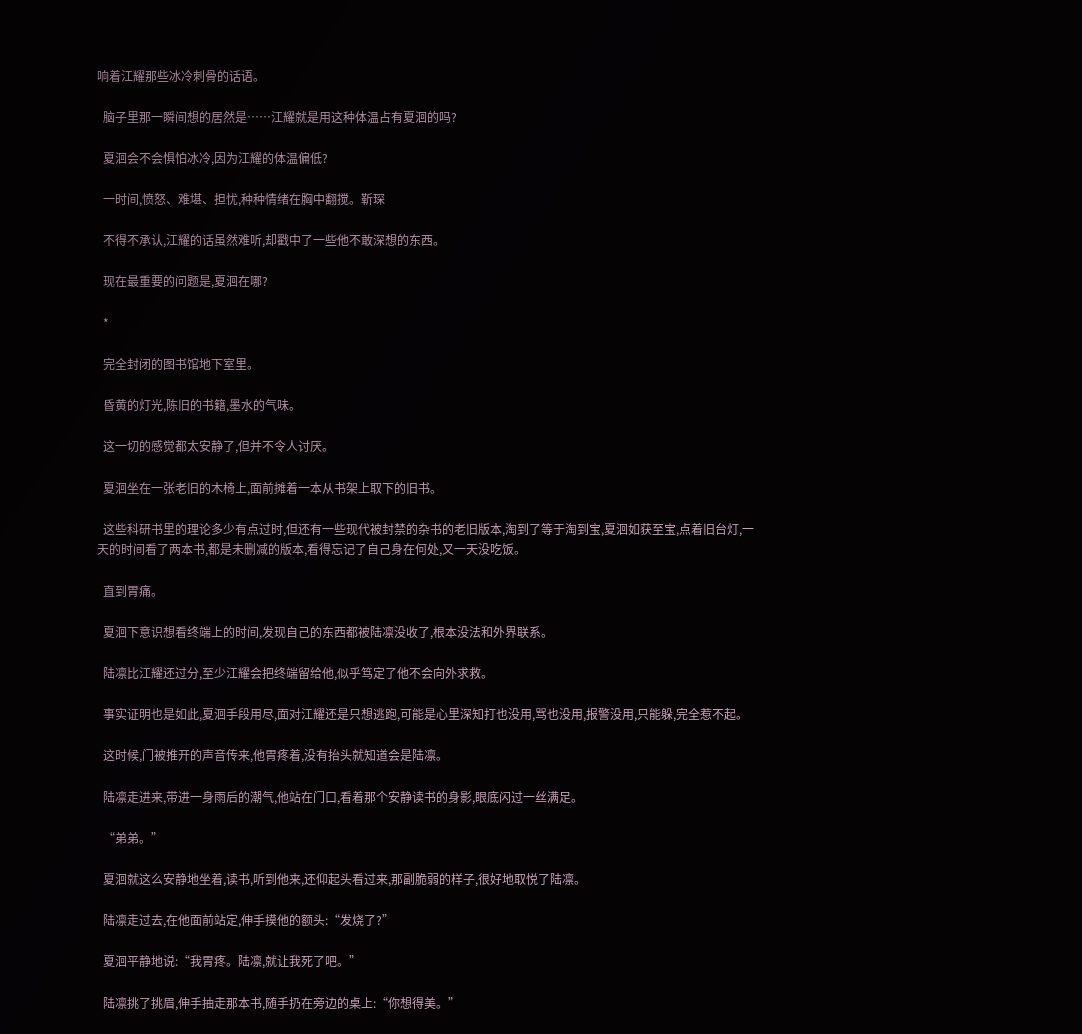响着江耀那些冰冷刺骨的话语。

  脑子里那一瞬间想的居然是……江耀就是用这种体温占有夏洄的吗?

  夏洄会不会惧怕冰冷,因为江耀的体温偏低?

  一时间,愤怒、难堪、担忧,种种情绪在胸中翻搅。靳琛

  不得不承认,江耀的话虽然难听,却戳中了一些他不敢深想的东西。

  现在最重要的问题是,夏洄在哪?

  *

  完全封闭的图书馆地下室里。

  昏黄的灯光,陈旧的书籍,墨水的气味。

  这一切的感觉都太安静了,但并不令人讨厌。

  夏洄坐在一张老旧的木椅上,面前摊着一本从书架上取下的旧书。

  这些科研书里的理论多少有点过时,但还有一些现代被封禁的杂书的老旧版本,淘到了等于淘到宝,夏洄如获至宝,点着旧台灯,一天的时间看了两本书,都是未删减的版本,看得忘记了自己身在何处,又一天没吃饭。

  直到胃痛。

  夏洄下意识想看终端上的时间,发现自己的东西都被陆凛没收了,根本没法和外界联系。

  陆凛比江耀还过分,至少江耀会把终端留给他,似乎笃定了他不会向外求救。

  事实证明也是如此,夏洄手段用尽,面对江耀还是只想逃跑,可能是心里深知打也没用,骂也没用,报警没用,只能躲,完全惹不起。

  这时候,门被推开的声音传来,他胃疼着,没有抬头就知道会是陆凛。

  陆凛走进来,带进一身雨后的潮气,他站在门口,看着那个安静读书的身影,眼底闪过一丝满足。

  “弟弟。”

  夏洄就这么安静地坐着,读书,听到他来,还仰起头看过来,那副脆弱的样子,很好地取悦了陆凛。

  陆凛走过去,在他面前站定,伸手摸他的额头:“发烧了?”

  夏洄平静地说:“我胃疼。陆凛,就让我死了吧。”

  陆凛挑了挑眉,伸手抽走那本书,随手扔在旁边的桌上:“你想得美。”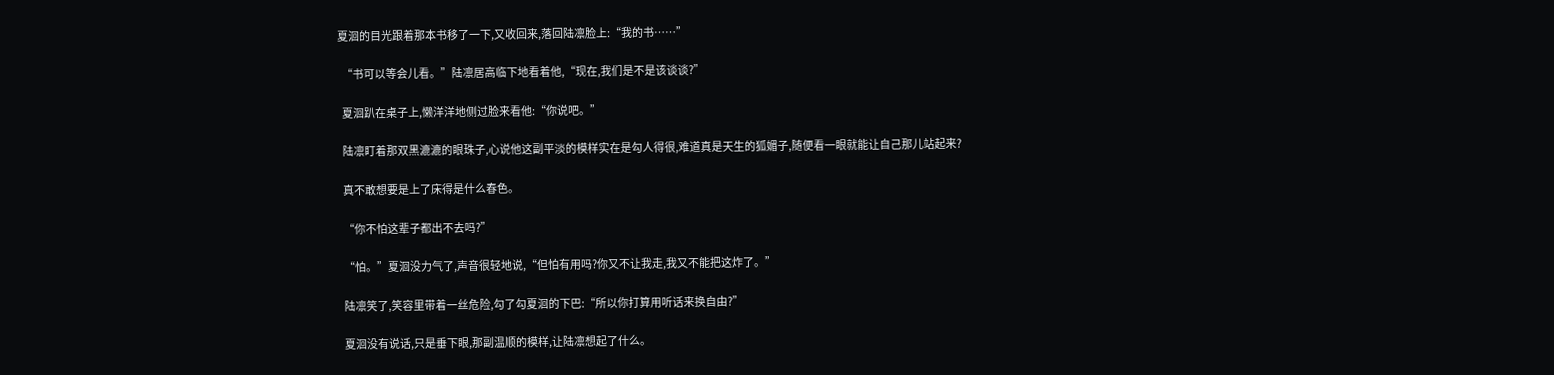夏洄的目光跟着那本书移了一下,又收回来,落回陆凛脸上:“我的书……”

  “书可以等会儿看。”陆凛居高临下地看着他,“现在,我们是不是该谈谈?”

  夏洄趴在桌子上,懒洋洋地侧过脸来看他:“你说吧。”

  陆凛盯着那双黑漉漉的眼珠子,心说他这副平淡的模样实在是勾人得很,难道真是天生的狐媚子,随便看一眼就能让自己那儿站起来?

  真不敢想要是上了床得是什么春色。

  “你不怕这辈子都出不去吗?”

  “怕。”夏洄没力气了,声音很轻地说,“但怕有用吗?你又不让我走,我又不能把这炸了。”

  陆凛笑了,笑容里带着一丝危险,勾了勾夏洄的下巴:“所以你打算用听话来换自由?”

  夏洄没有说话,只是垂下眼,那副温顺的模样,让陆凛想起了什么。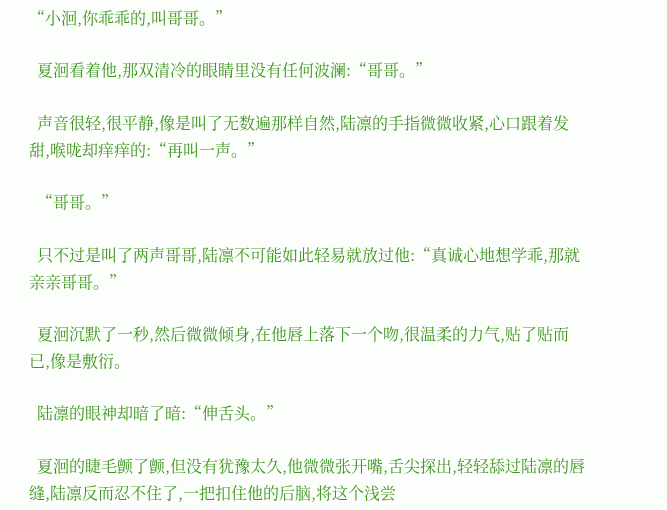“小洄,你乖乖的,叫哥哥。”

  夏洄看着他,那双清冷的眼睛里没有任何波澜:“哥哥。”

  声音很轻,很平静,像是叫了无数遍那样自然,陆凛的手指微微收紧,心口跟着发甜,喉咙却痒痒的:“再叫一声。”

  “哥哥。”

  只不过是叫了两声哥哥,陆凛不可能如此轻易就放过他:“真诚心地想学乖,那就亲亲哥哥。”

  夏洄沉默了一秒,然后微微倾身,在他唇上落下一个吻,很温柔的力气,贴了贴而已,像是敷衍。

  陆凛的眼神却暗了暗:“伸舌头。”

  夏洄的睫毛颤了颤,但没有犹豫太久,他微微张开嘴,舌尖探出,轻轻舔过陆凛的唇缝,陆凛反而忍不住了,一把扣住他的后脑,将这个浅尝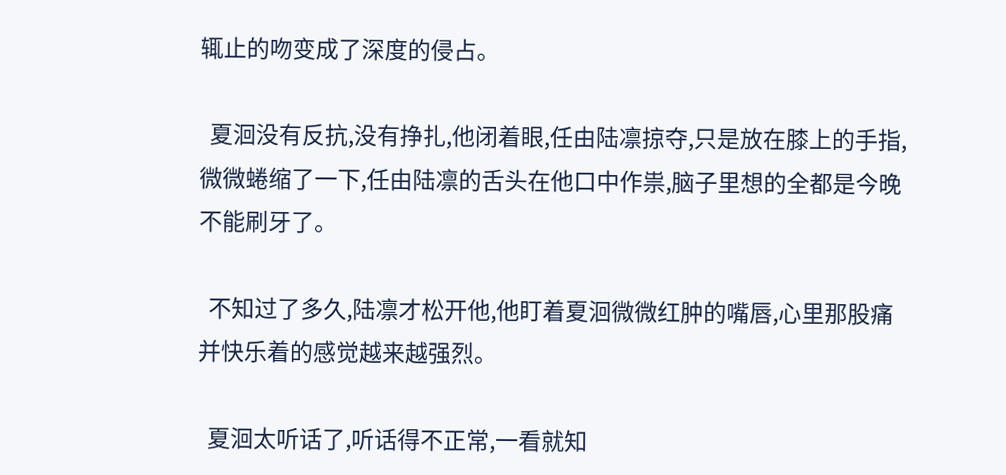辄止的吻变成了深度的侵占。

  夏洄没有反抗,没有挣扎,他闭着眼,任由陆凛掠夺,只是放在膝上的手指,微微蜷缩了一下,任由陆凛的舌头在他口中作祟,脑子里想的全都是今晚不能刷牙了。

  不知过了多久,陆凛才松开他,他盯着夏洄微微红肿的嘴唇,心里那股痛并快乐着的感觉越来越强烈。

  夏洄太听话了,听话得不正常,一看就知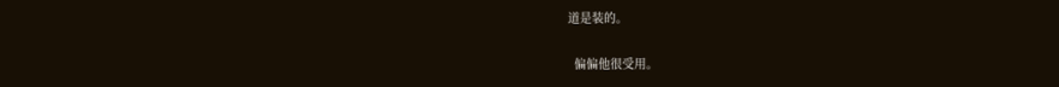道是装的。

  偏偏他很受用。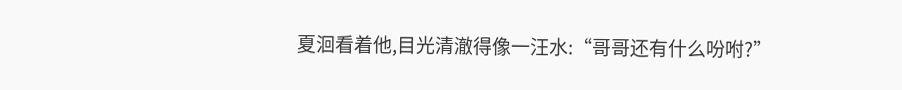夏洄看着他,目光清澈得像一汪水:“哥哥还有什么吩咐?”